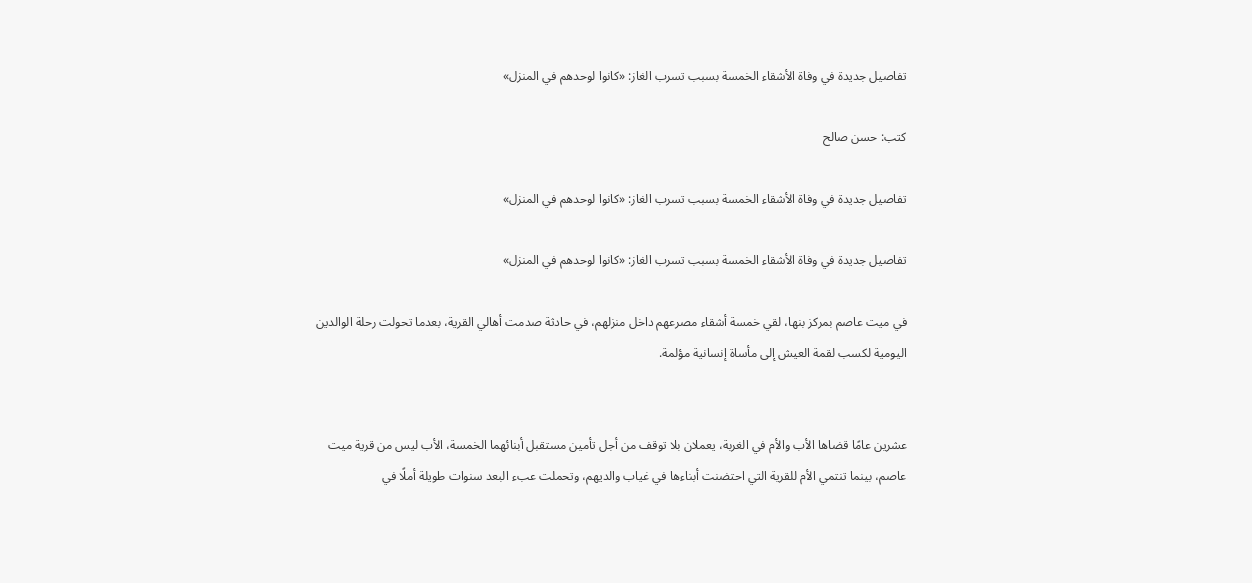تفاصيل جديدة في وفاة الأشقاء الخمسة بسبب تسرب الغاز: «كانوا لوحدهم في المنزل»

كتب: حسن صالح

تفاصيل جديدة في وفاة الأشقاء الخمسة بسبب تسرب الغاز: «كانوا لوحدهم في المنزل»

تفاصيل جديدة في وفاة الأشقاء الخمسة بسبب تسرب الغاز: «كانوا لوحدهم في المنزل»

في ميت عاصم بمركز بنها، لقي خمسة أشقاء مصرعهم داخل منزلهم، في حادثة صدمت أهالي القرية، بعدما تحولت رحلة الوالدين اليومية لكسب لقمة العيش إلى مأساة إنسانية مؤلمة.


عشرين عامًا قضاها الأب والأم في الغربة، يعملان بلا توقف من أجل تأمين مستقبل أبنائهما الخمسة، الأب ليس من قرية ميت عاصم، بينما تنتمي الأم للقرية التي احتضنت أبناءها في غياب والديهم، وتحملت عبء البعد سنوات طويلة أملًا في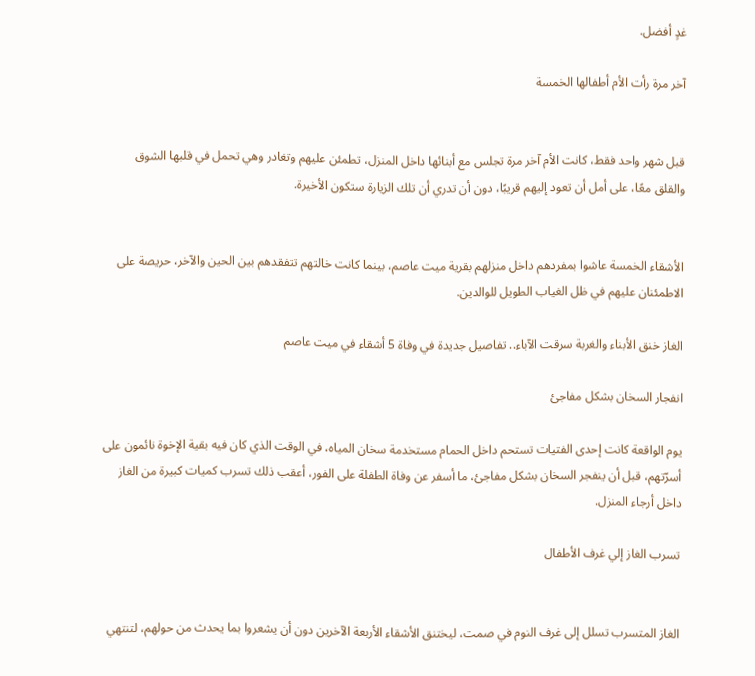غدٍ أفضل.

آخر مرة رأت الأم أطفالها الخمسة


قبل شهر واحد فقط، كانت الأم آخر مرة تجلس مع أبنائها داخل المنزل، تطمئن عليهم وتغادر وهي تحمل في قلبها الشوق والقلق معًا، على أمل أن تعود إليهم قريبًا، دون أن تدري أن تلك الزيارة ستكون الأخيرة.


الأشقاء الخمسة عاشوا بمفردهم داخل منزلهم بقرية ميت عاصم، بينما كانت خالتهم تتفقدهم بين الحين والآخر، حريصة على الاطمئنان عليهم في ظل الغياب الطويل للوالدين.

الغاز خنق الأبناء والغربة سرقت الآباء.. تفاصيل جديدة في وفاة 5 أشقاء في ميت عاصم

انفجار السخان بشكل مفاجئ

يوم الواقعة كانت إحدى الفتيات تستحم داخل الحمام مستخدمة سخان المياه، في الوقت الذي كان فيه بقية الإخوة نائمون على أسرّتهم، قبل أن ينفجر السخان بشكل مفاجئ، ما أسفر عن وفاة الطفلة على الفور، أعقب ذلك تسرب كميات كبيرة من الغاز داخل أرجاء المنزل.

تسرب الغاز إلي غرف الأطفال


الغاز المتسرب تسلل إلى غرف النوم في صمت، ليختنق الأشقاء الأربعة الآخرين دون أن يشعروا بما يحدث من حولهم، لتنتهي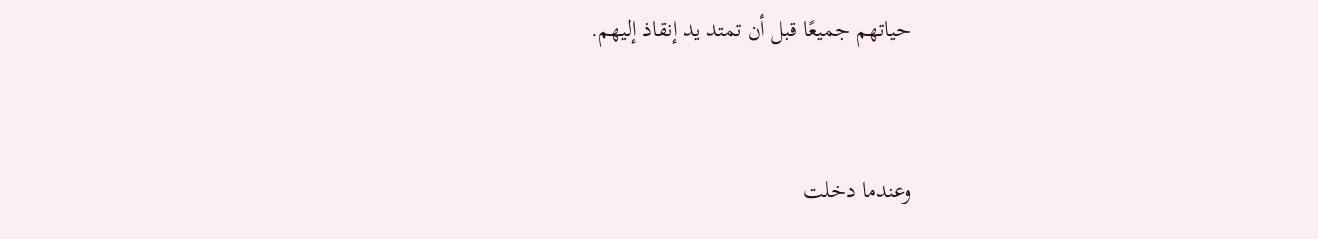حياتهم جميعًا قبل أن تمتد يد إنقاذ إليهم.


وعندما دخلت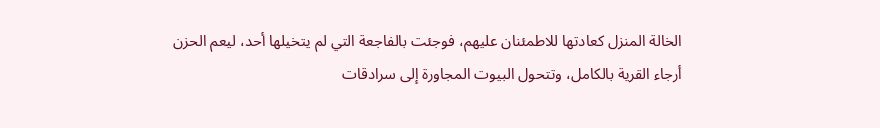الخالة المنزل كعادتها للاطمئنان عليهم، فوجئت بالفاجعة التي لم يتخيلها أحد، ليعم الحزن أرجاء القرية بالكامل، وتتحول البيوت المجاورة إلى سرادقات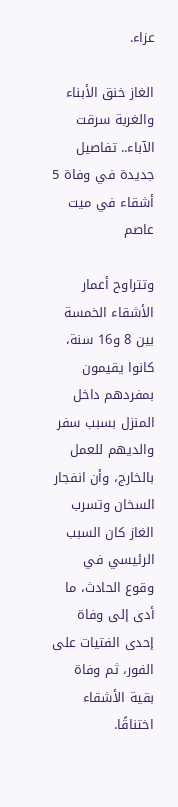عزاء.

الغاز خنق الأبناء والغربة سرقت الآباء.. تفاصيل جديدة في وفاة 5 أشقاء في ميت عاصم

وتتراوح أعمار الأشقاء الخمسة بين 8 و16 سنة، كانوا يقيمون بمفردهم داخل المنزل بسبب سفر والديهم للعمل بالخارج، وأن انفجار السخان وتسرب الغاز كان السبب الرئيسي في وقوع الحادث، ما أدى إلى وفاة إحدى الفتيات على الفور، ثم وفاة بقية الأشقاء اختناقًا.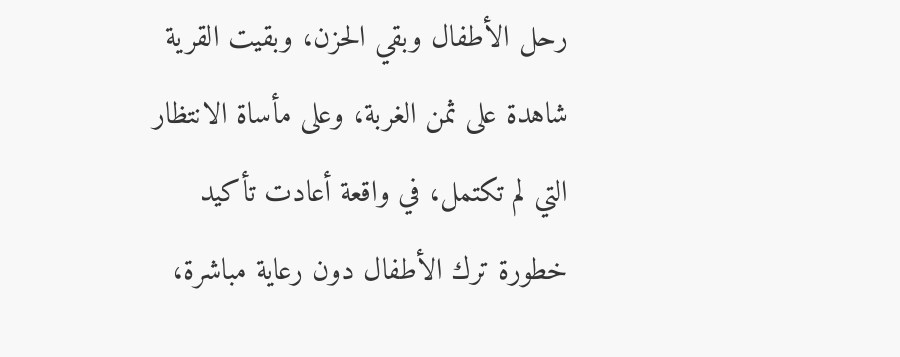رحل الأطفال وبقي الحزن، وبقيت القرية شاهدة على ثمن الغربة، وعلى مأساة الانتظار التي لم تكتمل، في واقعة أعادت تأكيد خطورة ترك الأطفال دون رعاية مباشرة،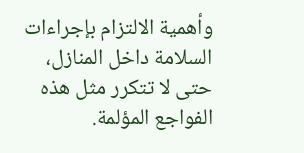وأهمية الالتزام بإجراءات السلامة داخل المنازل، حتى لا تتكرر مثل هذه الفواجع المؤلمة.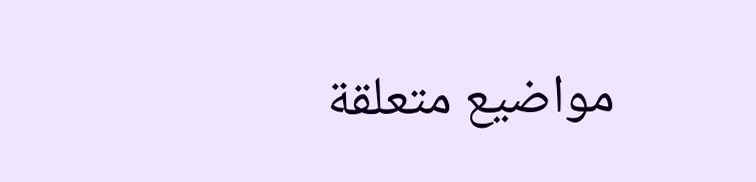مواضيع متعلقة